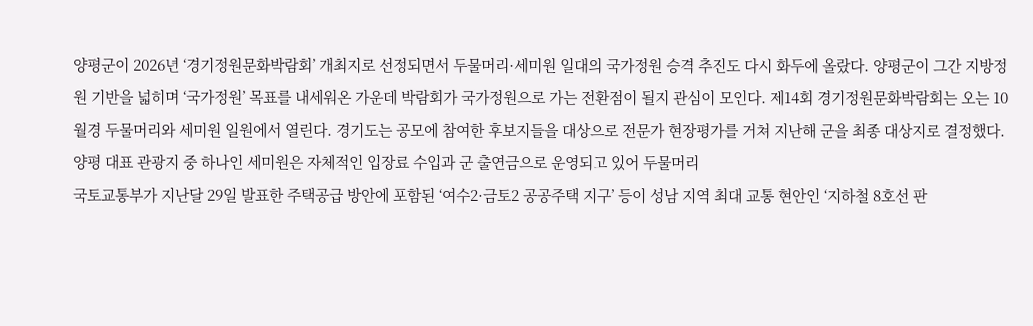양평군이 2026년 ‘경기정원문화박람회’ 개최지로 선정되면서 두물머리·세미원 일대의 국가정원 승격 추진도 다시 화두에 올랐다. 양평군이 그간 지방정원 기반을 넓히며 ‘국가정원’ 목표를 내세워온 가운데 박람회가 국가정원으로 가는 전환점이 될지 관심이 모인다. 제14회 경기정원문화박람회는 오는 10월경 두물머리와 세미원 일원에서 열린다. 경기도는 공모에 참여한 후보지들을 대상으로 전문가 현장평가를 거쳐 지난해 군을 최종 대상지로 결정했다. 양평 대표 관광지 중 하나인 세미원은 자체적인 입장료 수입과 군 출연금으로 운영되고 있어 두물머리
국토교통부가 지난달 29일 발표한 주택공급 방안에 포함된 ‘여수2·금토2 공공주택 지구’ 등이 성남 지역 최대 교통 현안인 ‘지하철 8호선 판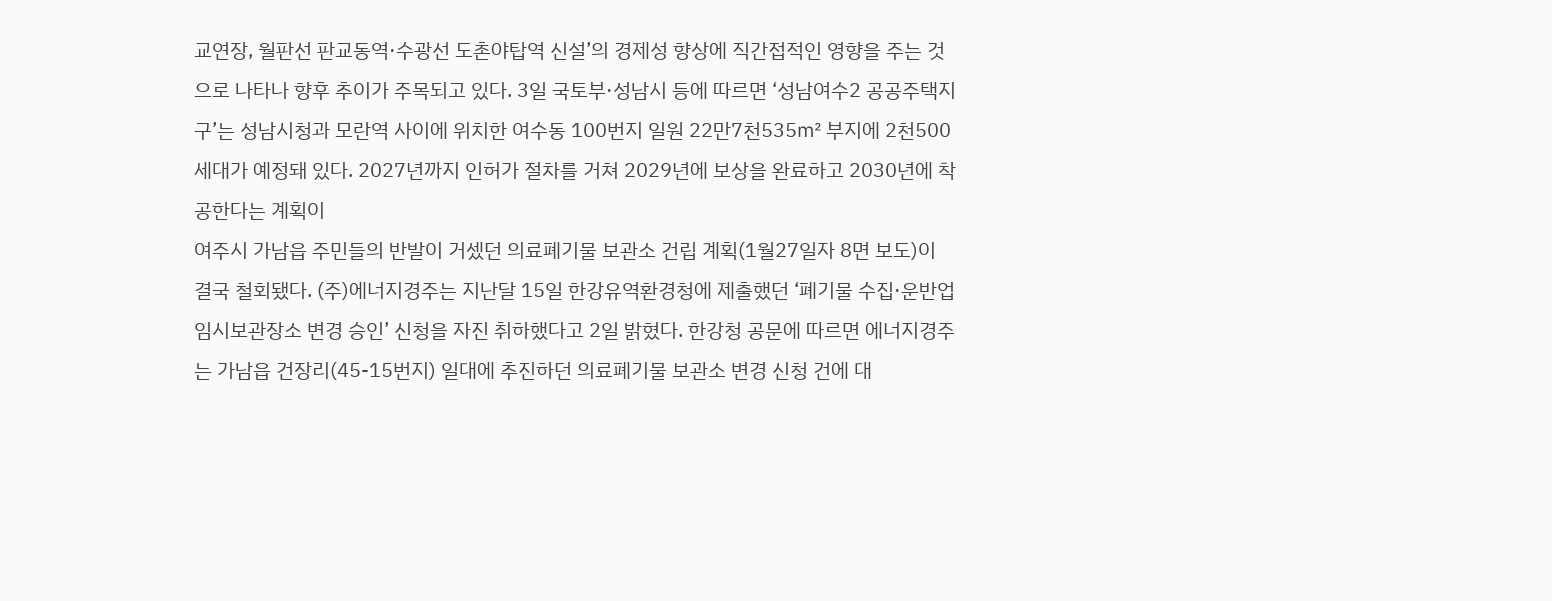교연장, 월판선 판교동역·수광선 도촌야탑역 신설’의 경제성 향상에 직간접적인 영향을 주는 것으로 나타나 향후 추이가 주목되고 있다. 3일 국토부·성남시 등에 따르면 ‘성남여수2 공공주택지구’는 성남시청과 모란역 사이에 위치한 여수동 100번지 일원 22만7천535㎡ 부지에 2천500세대가 예정돼 있다. 2027년까지 인허가 절차를 거쳐 2029년에 보상을 완료하고 2030년에 착공한다는 계획이
여주시 가남읍 주민들의 반발이 거셌던 의료폐기물 보관소 건립 계획(1월27일자 8면 보도)이 결국 철회됐다. (주)에너지경주는 지난달 15일 한강유역환경청에 제출했던 ‘폐기물 수집·운반업 임시보관장소 변경 승인’ 신청을 자진 취하했다고 2일 밝혔다. 한강청 공문에 따르면 에너지경주는 가남읍 건장리(45-15번지) 일대에 추진하던 의료폐기물 보관소 변경 신청 건에 대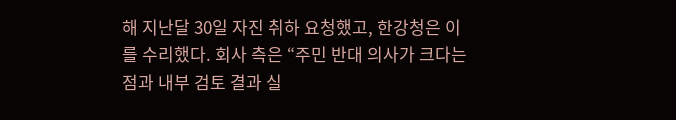해 지난달 30일 자진 취하 요청했고, 한강청은 이를 수리했다. 회사 측은 “주민 반대 의사가 크다는 점과 내부 검토 결과 실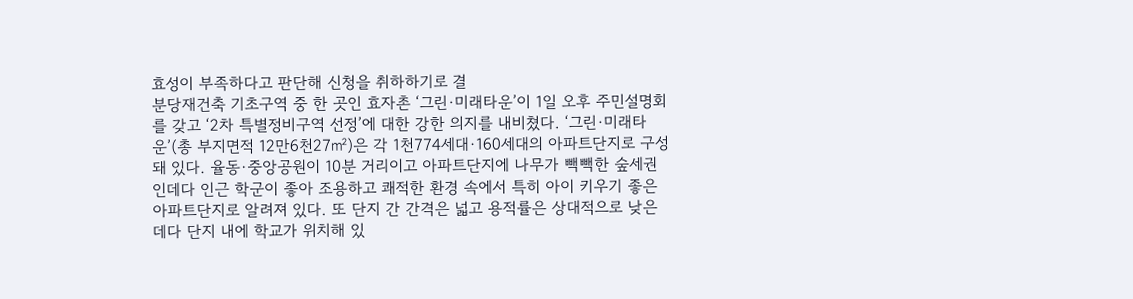효성이 부족하다고 판단해 신청을 취하하기로 결
분당재건축 기초구역 중 한 곳인 효자촌 ‘그린·미래타운’이 1일 오후 주민설명회를 갖고 ‘2차 특별정비구역 선정’에 대한 강한 의지를 내비쳤다. ‘그린·미래타운’(총 부지면적 12만6천27㎡)은 각 1천774세대·160세대의 아파트단지로 구성돼 있다. 율동·중앙공원이 10분 거리이고 아파트단지에 나무가 빽빽한 숲세권인데다 인근 학군이 좋아 조용하고 쾌적한 환경 속에서 특히 아이 키우기 좋은 아파트단지로 알려져 있다. 또 단지 간 간격은 넓고 용적률은 상대적으로 낮은데다 단지 내에 학교가 위치해 있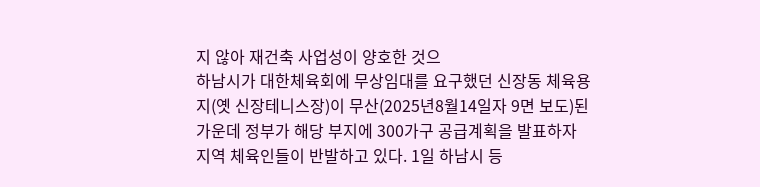지 않아 재건축 사업성이 양호한 것으
하남시가 대한체육회에 무상임대를 요구했던 신장동 체육용지(옛 신장테니스장)이 무산(2025년8월14일자 9면 보도)된 가운데 정부가 해당 부지에 300가구 공급계획을 발표하자 지역 체육인들이 반발하고 있다. 1일 하남시 등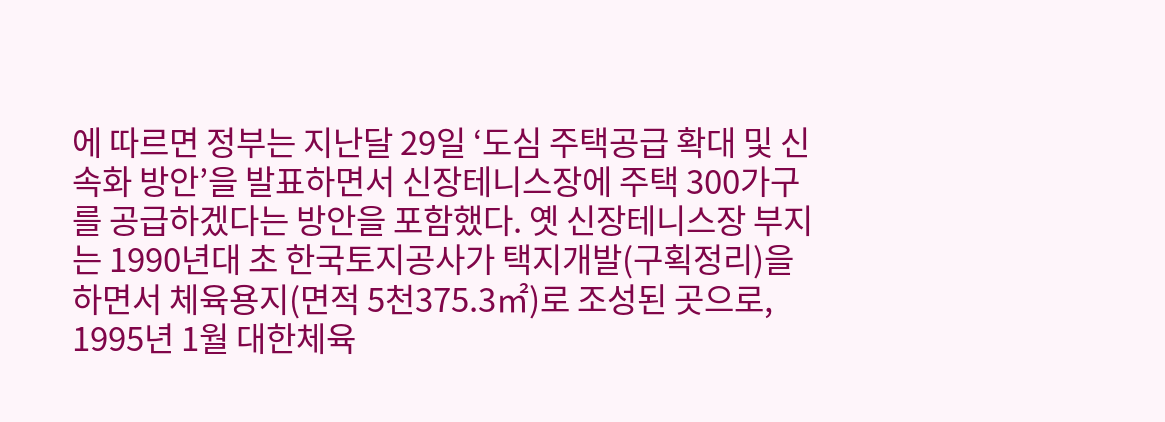에 따르면 정부는 지난달 29일 ‘도심 주택공급 확대 및 신속화 방안’을 발표하면서 신장테니스장에 주택 300가구를 공급하겠다는 방안을 포함했다. 옛 신장테니스장 부지는 1990년대 초 한국토지공사가 택지개발(구획정리)을 하면서 체육용지(면적 5천375.3㎡)로 조성된 곳으로, 1995년 1월 대한체육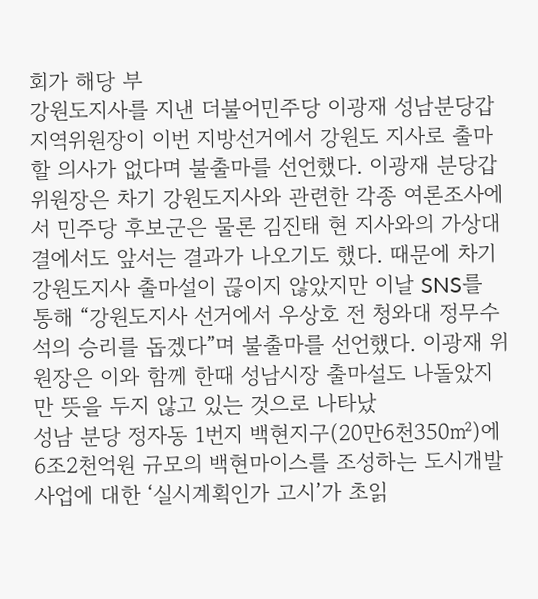회가 해당 부
강원도지사를 지낸 더불어민주당 이광재 성남분당갑 지역위원장이 이번 지방선거에서 강원도 지사로 출마할 의사가 없다며 불출마를 선언했다. 이광재 분당갑 위원장은 차기 강원도지사와 관련한 각종 여론조사에서 민주당 후보군은 물론 김진태 현 지사와의 가상대결에서도 앞서는 결과가 나오기도 했다. 때문에 차기 강원도지사 출마설이 끊이지 않았지만 이날 SNS를 통해 “강원도지사 선거에서 우상호 전 청와대 정무수석의 승리를 돕겠다”며 불출마를 선언했다. 이광재 위원장은 이와 함께 한때 성남시장 출마설도 나돌았지만 뜻을 두지 않고 있는 것으로 나타났
성남 분당 정자동 1번지 백현지구(20만6천350㎡)에 6조2천억원 규모의 백현마이스를 조성하는 도시개발사업에 대한 ‘실시계획인가 고시’가 초읽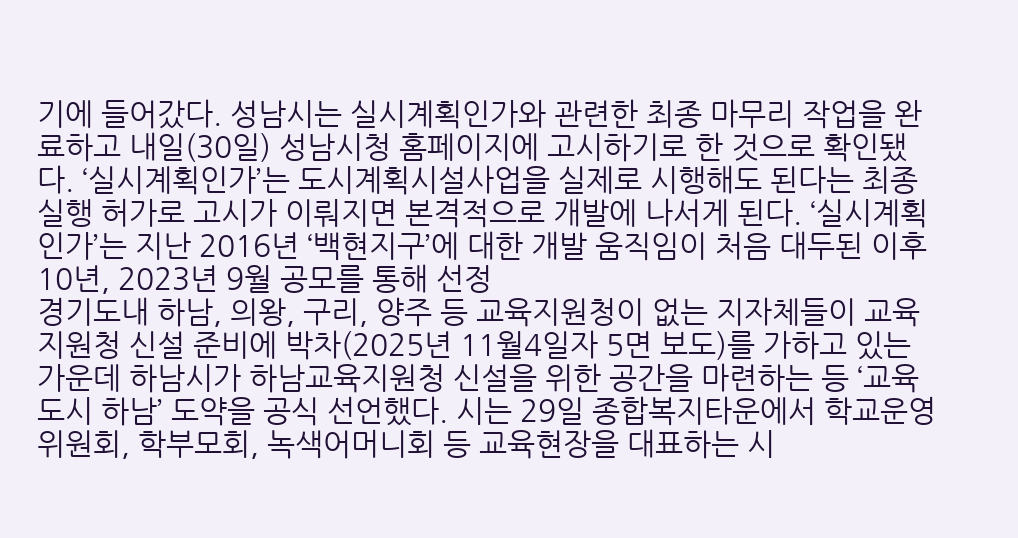기에 들어갔다. 성남시는 실시계획인가와 관련한 최종 마무리 작업을 완료하고 내일(30일) 성남시청 홈페이지에 고시하기로 한 것으로 확인됐다. ‘실시계획인가’는 도시계획시설사업을 실제로 시행해도 된다는 최종 실행 허가로 고시가 이뤄지면 본격적으로 개발에 나서게 된다. ‘실시계획인가’는 지난 2016년 ‘백현지구’에 대한 개발 움직임이 처음 대두된 이후 10년, 2023년 9월 공모를 통해 선정
경기도내 하남, 의왕, 구리, 양주 등 교육지원청이 없는 지자체들이 교육지원청 신설 준비에 박차(2025년 11월4일자 5면 보도)를 가하고 있는 가운데 하남시가 하남교육지원청 신설을 위한 공간을 마련하는 등 ‘교육도시 하남’ 도약을 공식 선언했다. 시는 29일 종합복지타운에서 학교운영위원회, 학부모회, 녹색어머니회 등 교육현장을 대표하는 시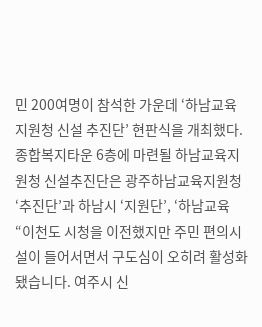민 200여명이 참석한 가운데 ‘하남교육지원청 신설 추진단’ 현판식을 개최했다. 종합복지타운 6층에 마련될 하남교육지원청 신설추진단은 광주하남교육지원청 ‘추진단’과 하남시 ‘지원단’, ‘하남교육
“이천도 시청을 이전했지만 주민 편의시설이 들어서면서 구도심이 오히려 활성화됐습니다. 여주시 신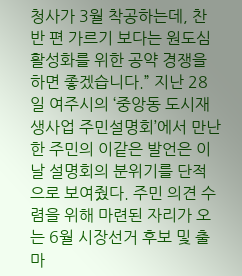청사가 3월 착공하는데, 찬반 편 가르기 보다는 원도심 활성화를 위한 공약 경쟁을 하면 좋겠습니다.” 지난 28일 여주시의 ‘중앙동 도시재생사업 주민설명회’에서 만난 한 주민의 이같은 발언은 이날 설명회의 분위기를 단적으로 보여줬다. 주민 의견 수렴을 위해 마련된 자리가 오는 6월 시장선거 후보 및 출마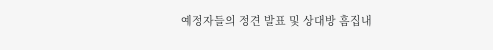예정자들의 정견 발표 및 상대방 흠집내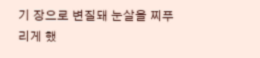기 장으로 변질돼 눈살을 찌푸리게 했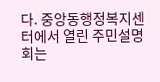다. 중앙동행정복지센터에서 열린 주민설명회는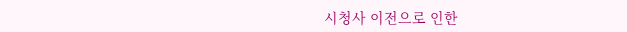시청사 이전으로 인한